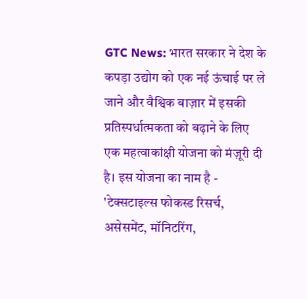GTC News: भारत सरकार ने देश के कपड़ा उद्योग को एक नई ऊंचाई पर ले जाने और वैश्विक बाज़ार में इसकी प्रतिस्पर्धात्मकता को बढ़ाने के लिए एक महत्वाकांक्षी योजना को मंज़ूरी दी है। इस योजना का नाम है - 'टेक्सटाइल्स फोकस्ड रिसर्च, असेसमेंट, मॉनिटरिंग,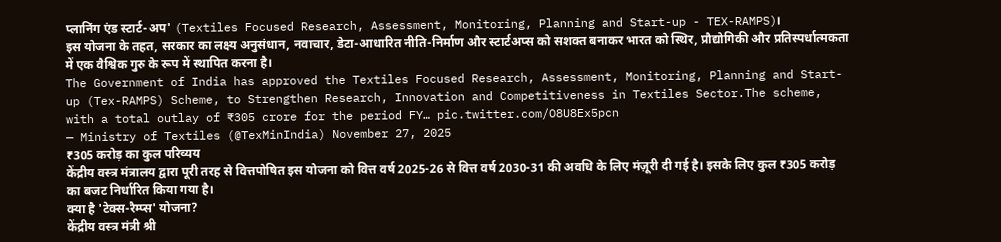प्लानिंग एंड स्टार्ट-अप' (Textiles Focused Research, Assessment, Monitoring, Planning and Start-up - TEX-RAMPS)।
इस योजना के तहत, सरकार का लक्ष्य अनुसंधान, नवाचार, डेटा-आधारित नीति-निर्माण और स्टार्टअप्स को सशक्त बनाकर भारत को स्थिर, प्रौद्योगिकी और प्रतिस्पर्धात्मकता में एक वैश्विक गुरु के रूप में स्थापित करना है।
The Government of India has approved the Textiles Focused Research, Assessment, Monitoring, Planning and Start-up (Tex-RAMPS) Scheme, to Strengthen Research, Innovation and Competitiveness in Textiles Sector.The scheme, with a total outlay of ₹305 crore for the period FY… pic.twitter.com/O8U8Ex5pcn
— Ministry of Textiles (@TexMinIndia) November 27, 2025
₹305 करोड़ का कुल परिव्यय
केंद्रीय वस्त्र मंत्रालय द्वारा पूरी तरह से वित्तपोषित इस योजना को वित्त वर्ष 2025-26 से वित्त वर्ष 2030-31 की अवधि के लिए मंज़ूरी दी गई है। इसके लिए कुल ₹305 करोड़ का बजट निर्धारित किया गया है।
क्या है 'टेक्स-रैम्प्स' योजना?
केंद्रीय वस्त्र मंत्री श्री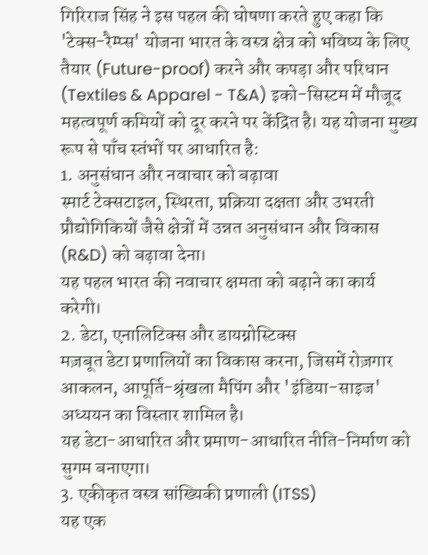गिरिराज सिंह ने इस पहल की घोषणा करते हुए कहा कि 'टेक्स-रैम्प्स' योजना भारत के वस्त्र क्षेत्र को भविष्य के लिए तैयार (Future-proof) करने और कपड़ा और परिधान (Textiles & Apparel - T&A) इको-सिस्टम में मौजूद महत्वपूर्ण कमियों को दूर करने पर केंद्रित है। यह योजना मुख्य रूप से पाँच स्तंभों पर आधारित है:
1. अनुसंधान और नवाचार को बढ़ावा
स्मार्ट टेक्सटाइल, स्थिरता, प्रक्रिया दक्षता और उभरती प्रौद्योगिकियों जैसे क्षेत्रों में उन्नत अनुसंधान और विकास (R&D) को बढ़ावा देना।
यह पहल भारत की नवाचार क्षमता को बढ़ाने का कार्य करेगी।
2. डेटा, एनालिटिक्स और डायग्नोस्टिक्स
मज़बूत डेटा प्रणालियों का विकास करना, जिसमें रोज़गार आकलन, आपूर्ति-श्रृंखला मैपिंग और 'इंडिया-साइज' अध्ययन का विस्तार शामिल है।
यह डेटा-आधारित और प्रमाण-आधारित नीति-निर्माण को सुगम बनाएगा।
3. एकीकृत वस्त्र सांख्यिकी प्रणाली (ITSS)
यह एक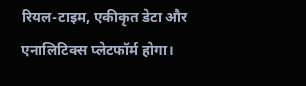रियल-टाइम, एकीकृत डेटा और एनालिटिक्स प्लेटफॉर्म होगा।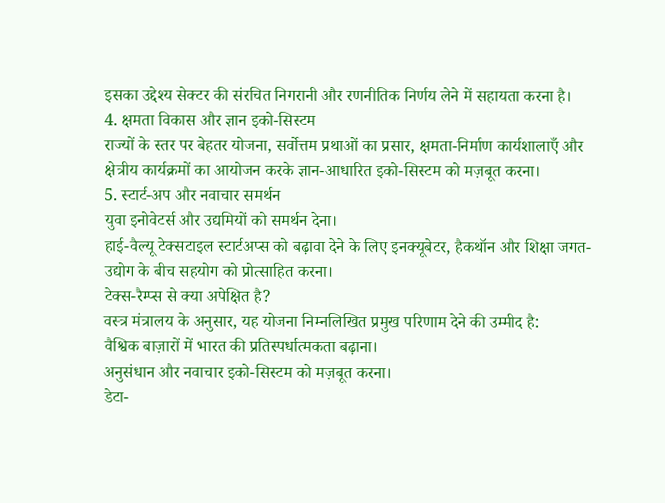इसका उद्देश्य सेक्टर की संरचित निगरानी और रणनीतिक निर्णय लेने में सहायता करना है।
4. क्षमता विकास और ज्ञान इको-सिस्टम
राज्यों के स्तर पर बेहतर योजना, सर्वोत्तम प्रथाओं का प्रसार, क्षमता-निर्माण कार्यशालाएँ और क्षेत्रीय कार्यक्रमों का आयोजन करके ज्ञान-आधारित इको-सिस्टम को मज़बूत करना।
5. स्टार्ट-अप और नवाचार समर्थन
युवा इनोवेटर्स और उद्यमियों को समर्थन देना।
हाई-वैल्यू टेक्सटाइल स्टार्टअप्स को बढ़ावा देने के लिए इनक्यूबेटर, हैकथॉन और शिक्षा जगत-उद्योग के बीच सहयोग को प्रोत्साहित करना।
टेक्स-रैम्प्स से क्या अपेक्षित है?
वस्त्र मंत्रालय के अनुसार, यह योजना निम्नलिखित प्रमुख परिणाम देने की उम्मीद है:
वैश्विक बाज़ारों में भारत की प्रतिस्पर्धात्मकता बढ़ाना।
अनुसंधान और नवाचार इको-सिस्टम को मज़बूत करना।
डेटा-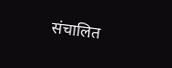संचालित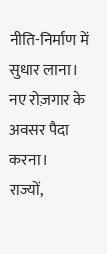नीति-निर्माण में सुधार लाना।
नए रोज़गार के अवसर पैदा करना।
राज्यों,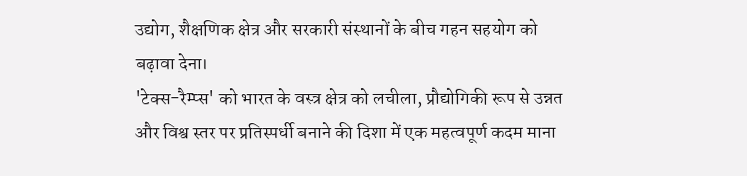उद्योग, शैक्षणिक क्षेत्र और सरकारी संस्थानों के बीच गहन सहयोग को बढ़ावा देना।
'टेक्स-रैम्प्स' को भारत के वस्त्र क्षेत्र को लचीला, प्रौद्योगिकी रूप से उन्नत और विश्व स्तर पर प्रतिस्पर्धी बनाने की दिशा में एक महत्वपूर्ण कदम माना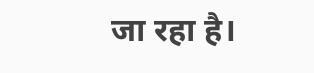जा रहा है।